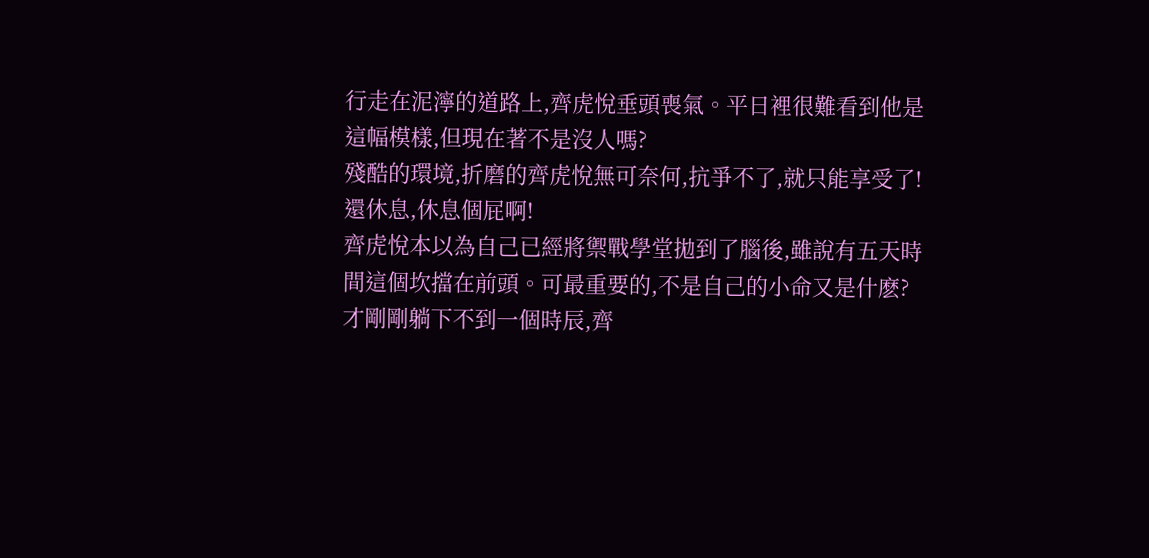行走在泥濘的道路上,齊虎悅垂頭喪氣。平日裡很難看到他是這幅模樣,但現在著不是沒人嗎?
殘酷的環境,折磨的齊虎悅無可奈何,抗爭不了,就只能享受了!
還休息,休息個屁啊!
齊虎悅本以為自己已經將禦戰學堂拋到了腦後,雖說有五天時間這個坎擋在前頭。可最重要的,不是自己的小命又是什麽?
才剛剛躺下不到一個時辰,齊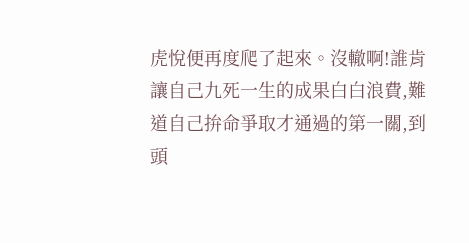虎悅便再度爬了起來。沒轍啊!誰肯讓自己九死一生的成果白白浪費,難道自己拚命爭取才通過的第一關,到頭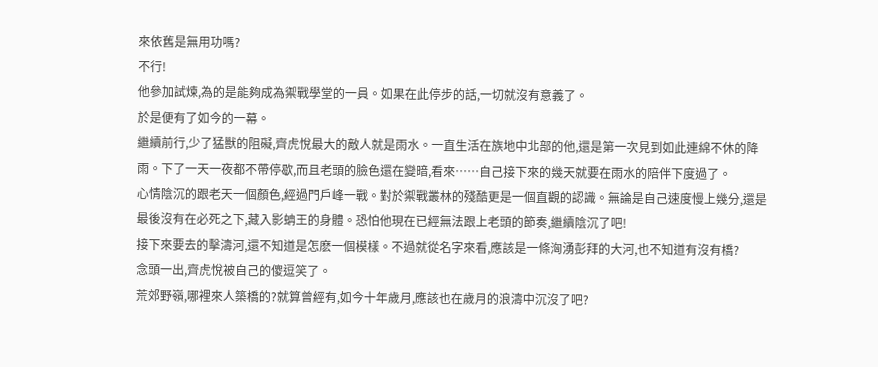來依舊是無用功嗎?
不行!
他參加試煉,為的是能夠成為禦戰學堂的一員。如果在此停步的話,一切就沒有意義了。
於是便有了如今的一幕。
繼續前行,少了猛獸的阻礙,齊虎悅最大的敵人就是雨水。一直生活在族地中北部的他,還是第一次見到如此連綿不休的降雨。下了一天一夜都不帶停歇,而且老頭的臉色還在變暗,看來……自己接下來的幾天就要在雨水的陪伴下度過了。
心情陰沉的跟老天一個顏色,經過門戶峰一戰。對於禦戰叢林的殘酷更是一個直觀的認識。無論是自己速度慢上幾分,還是最後沒有在必死之下,藏入影蚺王的身體。恐怕他現在已經無法跟上老頭的節奏,繼續陰沉了吧!
接下來要去的擊濤河,還不知道是怎麽一個模樣。不過就從名字來看,應該是一條洶湧彭拜的大河,也不知道有沒有橋?
念頭一出,齊虎悅被自己的傻逗笑了。
荒郊野嶺,哪裡來人築橋的?就算曾經有,如今十年歲月,應該也在歲月的浪濤中沉沒了吧?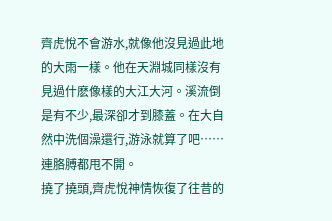齊虎悅不會游水,就像他沒見過此地的大雨一樣。他在天淵城同樣沒有見過什麽像樣的大江大河。溪流倒是有不少,最深卻才到膝蓋。在大自然中洗個澡還行,游泳就算了吧……連胳膊都甩不開。
撓了撓頭,齊虎悅神情恢復了往昔的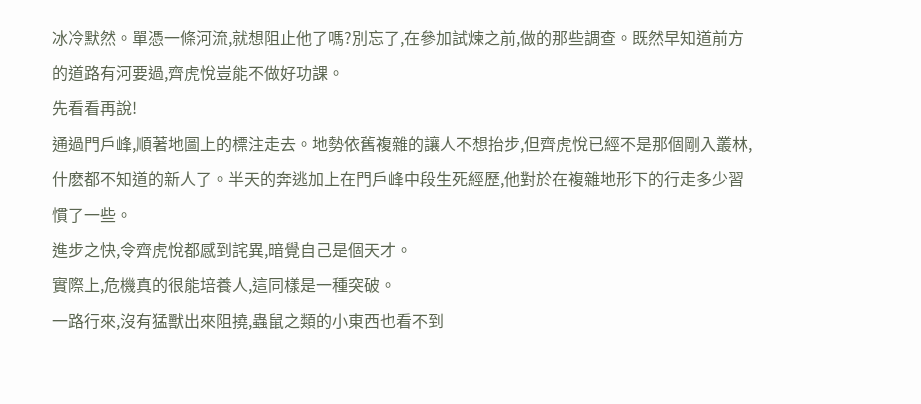冰冷默然。單憑一條河流,就想阻止他了嗎?別忘了,在參加試煉之前,做的那些調查。既然早知道前方的道路有河要過,齊虎悅豈能不做好功課。
先看看再說!
通過門戶峰,順著地圖上的標注走去。地勢依舊複雜的讓人不想抬步,但齊虎悅已經不是那個剛入叢林,什麽都不知道的新人了。半天的奔逃加上在門戶峰中段生死經歷,他對於在複雜地形下的行走多少習慣了一些。
進步之快,令齊虎悅都感到詫異,暗覺自己是個天才。
實際上,危機真的很能培養人,這同樣是一種突破。
一路行來,沒有猛獸出來阻撓,蟲鼠之類的小東西也看不到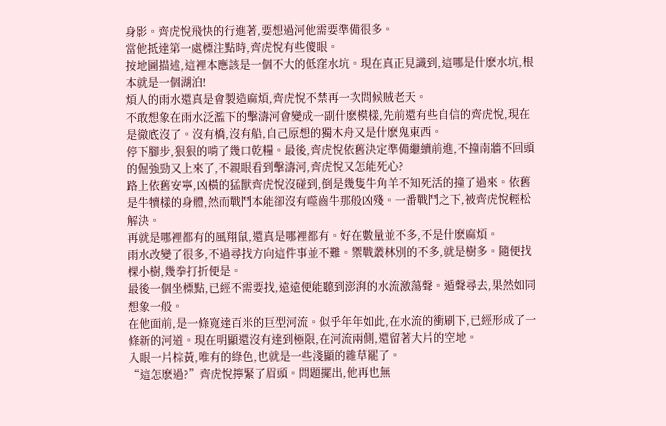身影。齊虎悅飛快的行進著,要想過河他需要準備很多。
當他抵達第一處標注點時,齊虎悅有些傻眼。
按地圖描述,這裡本應該是一個不大的低窪水坑。現在真正見識到,這哪是什麽水坑,根本就是一個湖泊!
煩人的雨水還真是會製造麻煩,齊虎悅不禁再一次問候賊老天。
不敢想象在雨水泛濫下的擊濤河會變成一副什麽模樣,先前還有些自信的齊虎悅,現在是徹底沒了。沒有橋,沒有船,自己原想的獨木舟又是什麽鬼東西。
停下腳步,狠狠的啃了幾口乾糧。最後,齊虎悅依舊決定準備繼續前進,不撞南牆不回頭的倔強勁又上來了,不親眼看到擊濤河,齊虎悅又怎能死心?
路上依舊安寧,凶橫的猛獸齊虎悅沒碰到,倒是幾隻牛角羊不知死活的撞了過來。依舊是牛犢樣的身體,然而戰鬥本能卻沒有噬齒牛那般凶殘。一番戰鬥之下,被齊虎悅輕松解決。
再就是哪裡都有的風翔鼠,還真是哪裡都有。好在數量並不多,不是什麽麻煩。
雨水改變了很多,不過尋找方向這件事並不難。禦戰叢林別的不多,就是樹多。隨便找棵小樹,幾拳打折便是。
最後一個坐標點,已經不需要找,遠遠便能聽到澎湃的水流激蕩聲。遁聲尋去,果然如同想象一般。
在他面前,是一條寬達百米的巨型河流。似乎年年如此,在水流的衝刷下,已經形成了一條新的河道。現在明顯還沒有達到極限,在河流兩側,還留著大片的空地。
入眼一片棕黃,唯有的綠色,也就是一些淺顯的雜草罷了。
“這怎麽過?”齊虎悅擰緊了眉頭。問題擺出,他再也無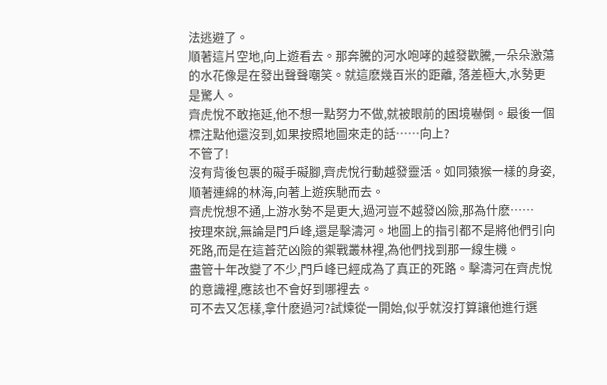法逃避了。
順著這片空地,向上遊看去。那奔騰的河水咆哮的越發歡騰,一朵朵激蕩的水花像是在發出聲聲嘲笑。就這麽幾百米的距離, 落差極大,水勢更是驚人。
齊虎悅不敢拖延,他不想一點努力不做,就被眼前的困境嚇倒。最後一個標注點他還沒到,如果按照地圖來走的話……向上?
不管了!
沒有背後包裹的礙手礙腳,齊虎悅行動越發靈活。如同猿猴一樣的身姿,順著連綿的林海,向著上遊疾馳而去。
齊虎悅想不通,上游水勢不是更大,過河豈不越發凶險,那為什麽……
按理來說,無論是門戶峰,還是擊濤河。地圖上的指引都不是將他們引向死路,而是在這蒼茫凶險的禦戰叢林裡,為他們找到那一線生機。
盡管十年改變了不少,門戶峰已經成為了真正的死路。擊濤河在齊虎悅的意識裡,應該也不會好到哪裡去。
可不去又怎樣,拿什麽過河?試煉從一開始,似乎就沒打算讓他進行選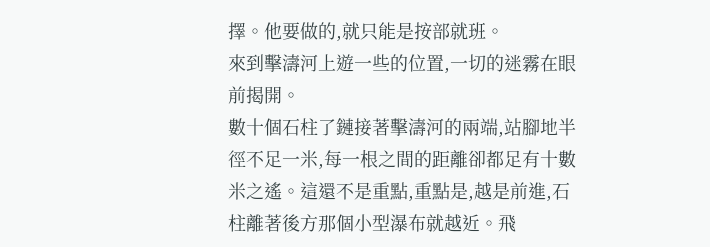擇。他要做的,就只能是按部就班。
來到擊濤河上遊一些的位置,一切的迷霧在眼前揭開。
數十個石柱了鏈接著擊濤河的兩端,站腳地半徑不足一米,每一根之間的距離卻都足有十數米之遙。這還不是重點,重點是,越是前進,石柱離著後方那個小型瀑布就越近。飛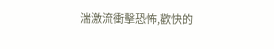湍激流衝擊恐怖,歡快的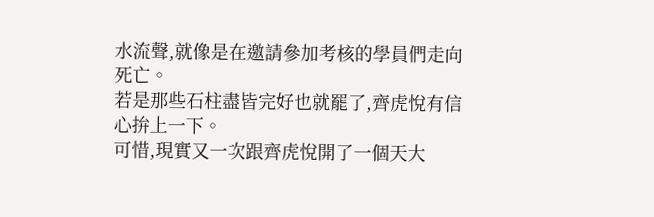水流聲,就像是在邀請參加考核的學員們走向死亡。
若是那些石柱盡皆完好也就罷了,齊虎悅有信心拚上一下。
可惜,現實又一次跟齊虎悅開了一個天大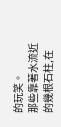的玩笑。
那些靠著水流近的幾根石柱,在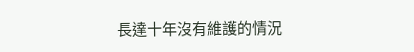長達十年沒有維護的情況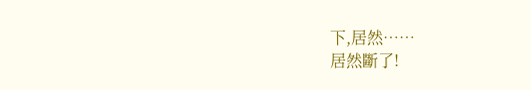下,居然……
居然斷了!